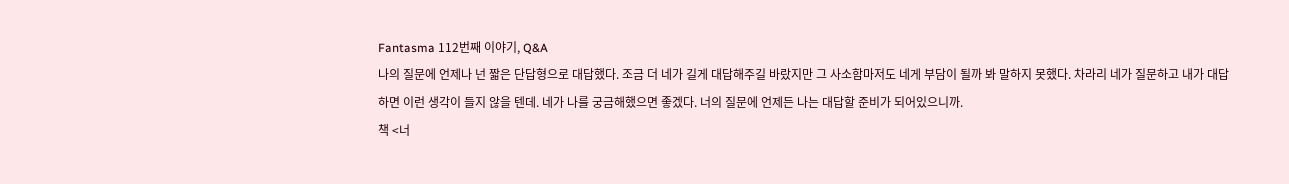Fantasma 112번째 이야기, Q&A
나의 질문에 언제나 넌 짧은 단답형으로 대답했다. 조금 더 네가 길게 대답해주길 바랐지만 그 사소함마저도 네게 부담이 될까 봐 말하지 못했다. 차라리 네가 질문하고 내가 대답하면 이런 생각이 들지 않을 텐데. 네가 나를 궁금해했으면 좋겠다. 너의 질문에 언제든 나는 대답할 준비가 되어있으니까.
책 <너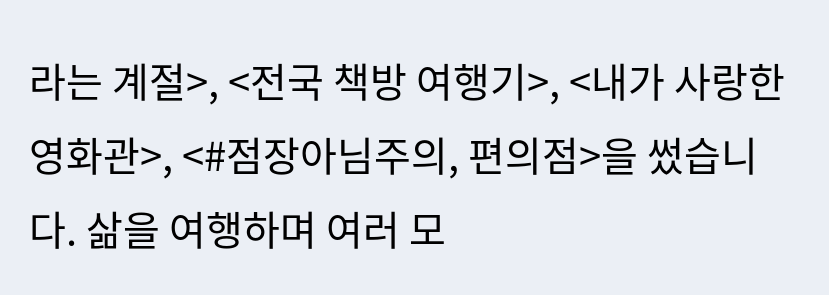라는 계절>, <전국 책방 여행기>, <내가 사랑한 영화관>, <#점장아님주의, 편의점>을 썼습니다. 삶을 여행하며 여러 모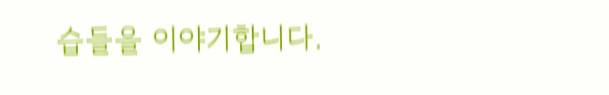습들을 이야기합니다.